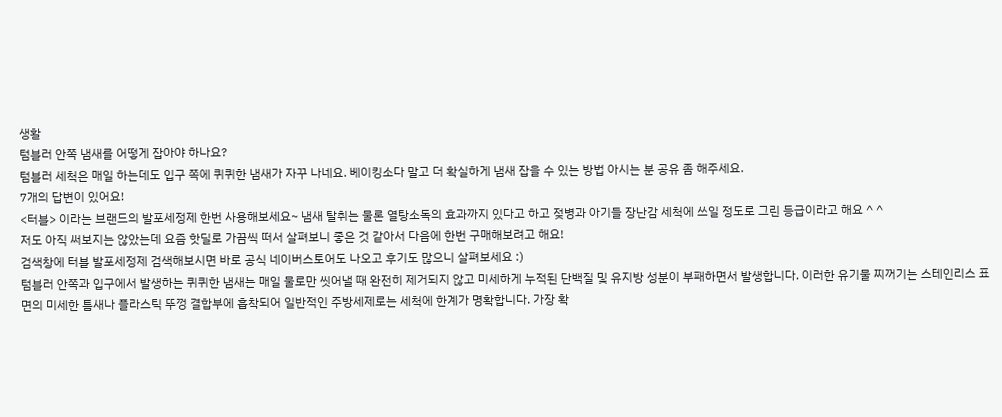생활
텀블러 안쪽 냄새를 어떻게 잡아야 하나요?
텀블러 세척은 매일 하는데도 입구 쪽에 퀴퀴한 냄새가 자꾸 나네요. 베이킹소다 말고 더 확실하게 냄새 잡을 수 있는 방법 아시는 분 공유 좀 해주세요.
7개의 답변이 있어요!
<터블> 이라는 브랜드의 발포세정제 한번 사용해보세요~ 냄새 탈취는 물론 열탕소독의 효과까지 있다고 하고 젖병과 아기들 장난감 세척에 쓰일 정도로 그린 등급이라고 해요 ^ ^
저도 아직 써보지는 않았는데 요즘 핫딜로 가끔씩 떠서 살펴보니 좋은 것 같아서 다음에 한번 구매해보려고 해요!
검색창에 터블 발포세정제 검색해보시면 바로 공식 네이버스토어도 나오고 후기도 많으니 살펴보세요 :)
텀블러 안쪽과 입구에서 발생하는 퀴퀴한 냄새는 매일 물로만 씻어낼 때 완전히 제거되지 않고 미세하게 누적된 단백질 및 유지방 성분이 부패하면서 발생합니다. 이러한 유기물 찌꺼기는 스테인리스 표면의 미세한 틈새나 플라스틱 뚜껑 결합부에 흡착되어 일반적인 주방세제로는 세척에 한계가 명확합니다. 가장 확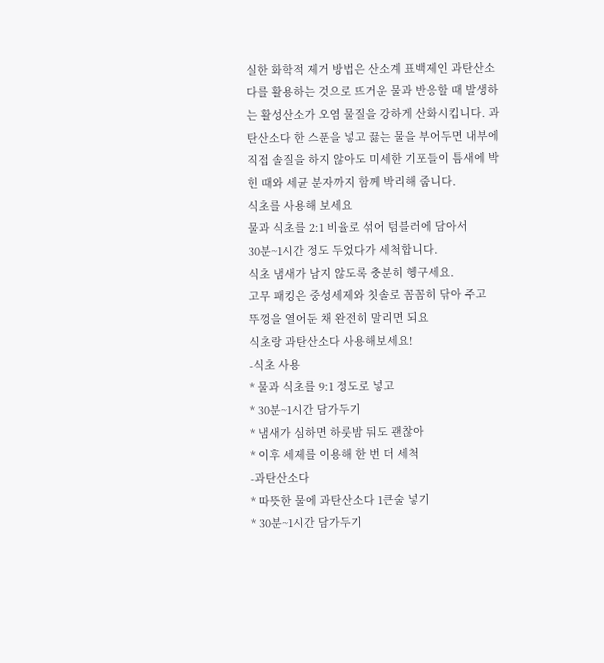실한 화학적 제거 방법은 산소계 표백제인 과탄산소다를 활용하는 것으로 뜨거운 물과 반응할 때 발생하는 활성산소가 오염 물질을 강하게 산화시킵니다. 과탄산소다 한 스푼을 넣고 끓는 물을 부어두면 내부에 직접 솔질을 하지 않아도 미세한 기포들이 틈새에 박힌 때와 세균 분자까지 함께 박리해 줍니다.
식초를 사용해 보세요
물과 식초를 2:1 비율로 섞어 텀블러에 담아서
30분~1시간 정도 두었다가 세척합니다.
식초 냄새가 남지 않도록 충분히 헹구세요.
고무 패킹은 중성세제와 칫솔로 꼼꼼히 닦아 주고
뚜껑을 열어둔 채 완전히 말리면 되요
식초랑 과탄산소다 사용해보세요!
-식초 사용
* 물과 식초를 9:1 정도로 넣고
* 30분~1시간 담가두기
* 냄새가 심하면 하룻밤 둬도 괜찮아
* 이후 세제를 이용해 한 번 더 세척
-과탄산소다
* 따뜻한 물에 과탄산소다 1큰술 넣기
* 30분~1시간 담가두기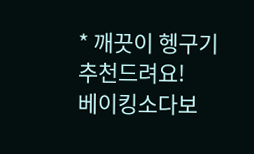* 깨끗이 헹구기
추천드려요!
베이킹소다보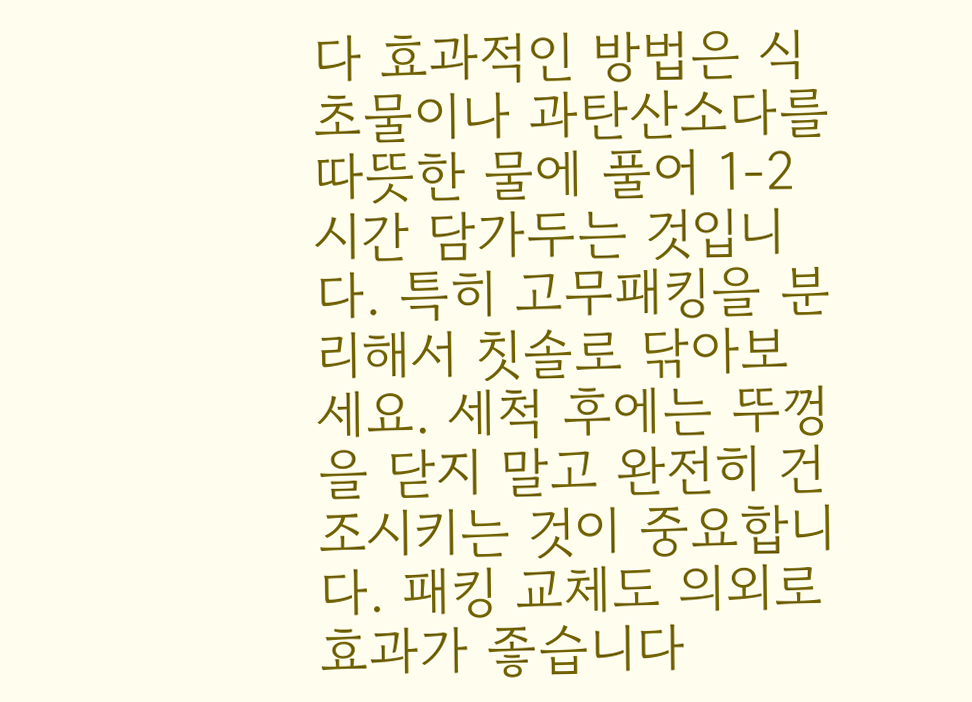다 효과적인 방법은 식초물이나 과탄산소다를 따뜻한 물에 풀어 1-2시간 담가두는 것입니다. 특히 고무패킹을 분리해서 칫솔로 닦아보세요. 세척 후에는 뚜껑을 닫지 말고 완전히 건조시키는 것이 중요합니다. 패킹 교체도 의외로 효과가 좋습니다